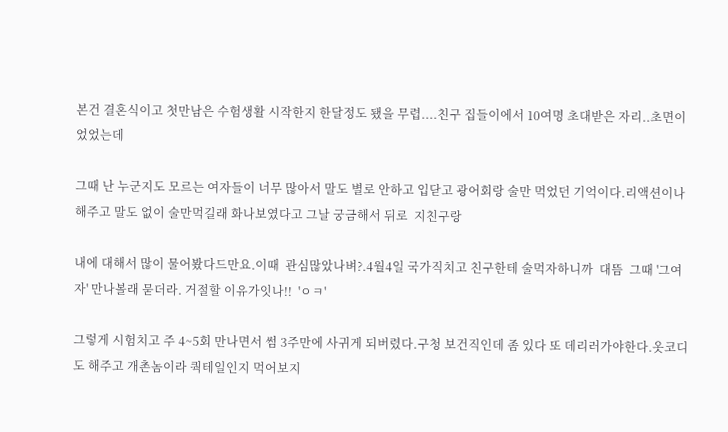본건 결혼식이고 첫만남은 수험생활 시작한지 한달정도 됐을 무렵....친구 집들이에서 10여명 초대받은 자리..초면이었었는데

그때 난 누군지도 모르는 여자들이 너무 많아서 말도 별로 안하고 입닫고 광어회랑 술만 먹었던 기억이다.리액션이나 해주고 말도 없이 술만먹길래 화나보였다고 그날 궁금해서 뒤로  지친구랑

내에 대해서 많이 물어봤다드만요.이때  관심많았나벼?.4월4일 국가직치고 친구한테 술먹자하니까  대뜸  그때 '그여자' 만나볼래 묻더라. 거절할 이유가잇나!!  'ㅇㅋ'

그렇게 시험치고 주 4~5회 만나면서 썸 3주만에 사귀게 되버렸다.구청 보건직인데 좀 있다 또 데리러가야한다.옷코디도 해주고 개촌놈이라 쿽테일인지 먹어보지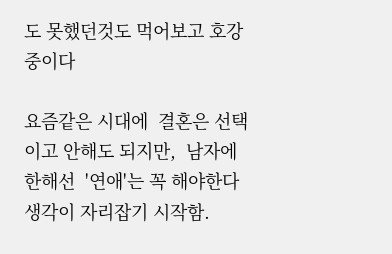도 못했던것도 먹어보고 호강중이다

요즘같은 시대에  결혼은 선택이고 안해도 되지만,  남자에 한해선  '연애'는 꼭 해야한다 생각이 자리잡기 시작함.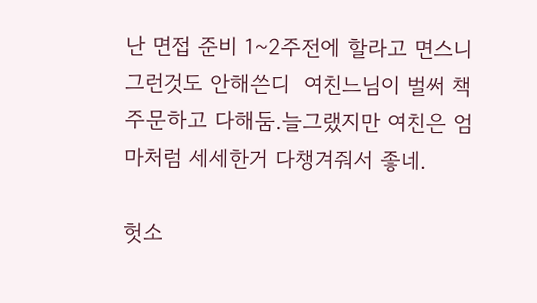난 면접 준비 1~2주전에 할라고 면스니 그런것도 안해쓴디  여친느님이 벌써 책주문하고 다해둠.늘그랬지만 여친은 엄마처럼 세세한거 다챙겨줘서 좋네.

헛소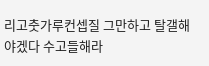리고춧가루컨셉질 그만하고 탈갤해야겠다 수고들해라